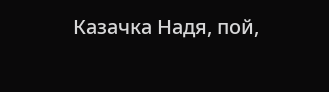Казачка Надя, пой,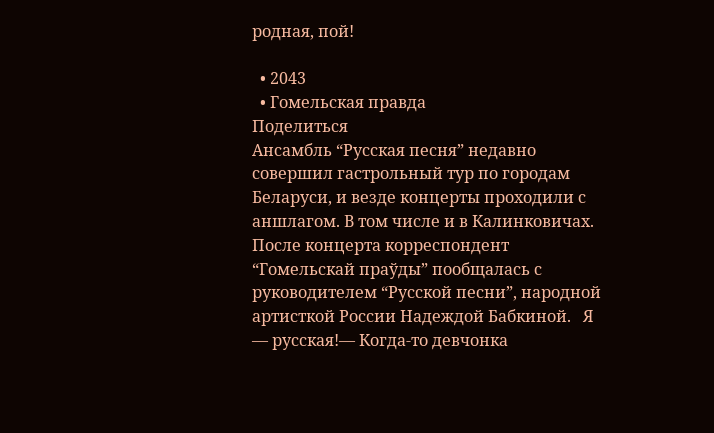родная, пой!

  • 2043
  • Гомельская правда
Поделиться
Ансамбль “Русская песня” недавно совершил гастрольный тур по городам Беларуси, и везде концерты проходили с аншлагом. В том числе и в Калинковичах. После концерта корреспондент “Гомельскай праўды” пообщалась с руководителем “Русской песни”, народной артисткой России Надеждой Бабкиной.   Я — русская!— Когда-то девчонка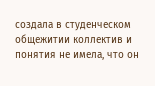создала в студенческом общежитии коллектив и понятия не имела, что он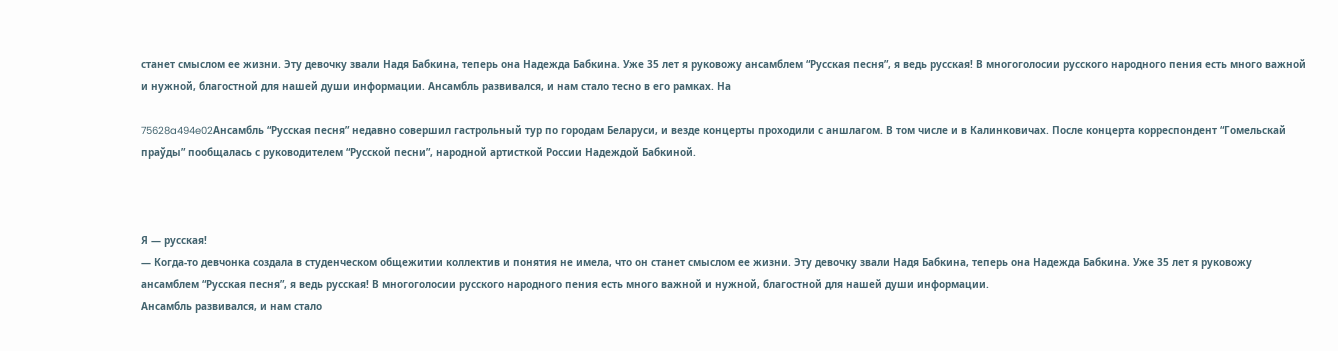станет смыслом ее жизни. Эту девочку звали Надя Бабкина, теперь она Надежда Бабкина. Уже 35 лет я руковожу ансамблем “Русская песня”, я ведь русская! В многоголосии русского народного пения есть много важной и нужной, благостной для нашей души информации. Ансамбль развивался, и нам стало тесно в его рамках. На

75628a494e02Ансамбль “Русская песня” недавно совершил гастрольный тур по городам Беларуси, и везде концерты проходили с аншлагом. В том числе и в Калинковичах. После концерта корреспондент “Гомельскай праўды” пообщалась с руководителем “Русской песни”, народной артисткой России Надеждой Бабкиной.



Я — русская!
— Когда-то девчонка создала в студенческом общежитии коллектив и понятия не имела, что он станет смыслом ее жизни. Эту девочку звали Надя Бабкина, теперь она Надежда Бабкина. Уже 35 лет я руковожу ансамблем “Русская песня”, я ведь русская! В многоголосии русского народного пения есть много важной и нужной, благостной для нашей души информации.
Ансамбль развивался, и нам стало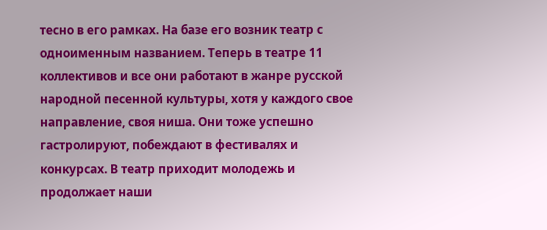тесно в его рамках. На базе его возник театр с одноименным названием. Теперь в театре 11 коллективов и все они работают в жанре русской народной песенной культуры, хотя у каждого свое направление, своя ниша. Они тоже успешно гастролируют, побеждают в фестивалях и конкурсах. В театр приходит молодежь и продолжает наши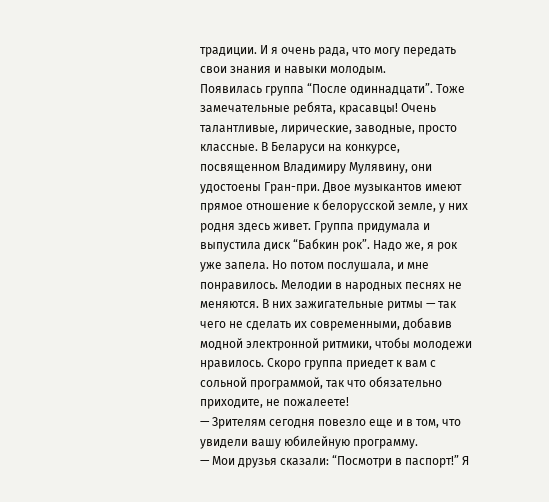традиции. И я очень рада, что могу передать свои знания и навыки молодым.
Появилась группа “После одиннадцати”. Тоже замечательные ребята, красавцы! Очень талантливые, лирические, заводные, просто классные. В Беларуси на конкурсе, посвященном Владимиру Мулявину, они удостоены Гран-при. Двое музыкантов имеют прямое отношение к белорусской земле, у них родня здесь живет. Группа придумала и выпустила диск “Бабкин рок”. Надо же, я рок уже запела. Но потом послушала, и мне понравилось. Мелодии в народных песнях не меняются. В них зажигательные ритмы — так чего не сделать их современными, добавив модной электронной ритмики, чтобы молодежи нравилось. Скоро группа приедет к вам с сольной программой, так что обязательно приходите, не пожалеете!
— Зрителям сегодня повезло еще и в том, что увидели вашу юбилейную программу.
— Мои друзья сказали: “Посмотри в паспорт!” Я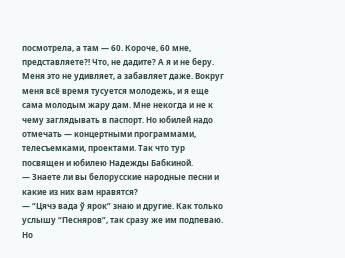посмотрела, а там — 60. Короче, 60 мне, представляете?! Что, не дадите? А я и не беру. Меня это не удивляет, а забавляет даже. Вокруг меня всё время тусуется молодежь, и я еще сама молодым жару дам. Мне некогда и не к чему заглядывать в паспорт. Но юбилей надо отмечать — концертными программами, телесъемками, проектами. Так что тур посвящен и юбилею Надежды Бабкиной.
— Знаете ли вы белорусские народные песни и какие из них вам нравятся?
— “Цячэ вада ў ярок” знаю и другие. Как только услышу “Песняров”, так сразу же им подпеваю. Но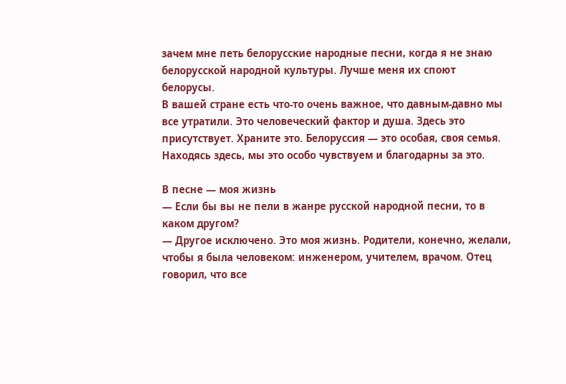зачем мне петь белорусские народные песни, когда я не знаю белорусской народной культуры. Лучше меня их споют белорусы.
В вашей стране есть что-то очень важное, что давным-давно мы все утратили. Это человеческий фактор и душа. Здесь это присутствует. Храните это. Белоруссия — это особая, своя семья. Находясь здесь, мы это особо чувствуем и благодарны за это.

В песне — моя жизнь
— Если бы вы не пели в жанре русской народной песни, то в каком другом?
— Другое исключено. Это моя жизнь. Родители, конечно, желали, чтобы я была человеком: инженером, учителем, врачом. Отец говорил, что все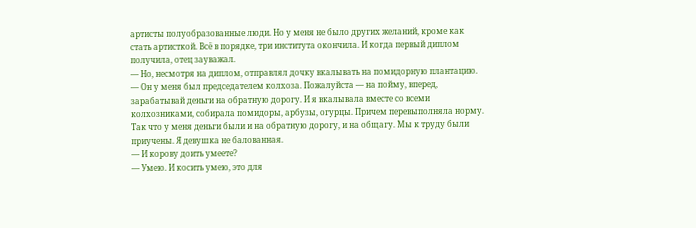артисты полуобразованные люди. Но у меня не было других желаний, кроме как стать артисткой. Всё в порядке, три института окончила. И когда первый диплом получила, отец зауважал.
— Но, несмотря на диплом, отправлял дочку вкалывать на помидорную плантацию.
— Он у меня был председателем колхоза. Пожалуйста — на пойму, вперед, зарабатывай деньги на обратную дорогу. И я вкалывала вместе со всеми колхозниками, собирала помидоры, арбузы, огурцы. Причем перевыполняла норму. Так что у меня деньги были и на обратную дорогу, и на общагу. Мы к труду были приучены. Я девушка не балованная.
— И корову доить умеете?
— Умею. И косить умею, это для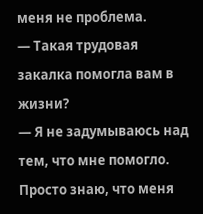меня не проблема.
— Такая трудовая закалка помогла вам в жизни?
— Я не задумываюсь над тем, что мне помогло. Просто знаю, что меня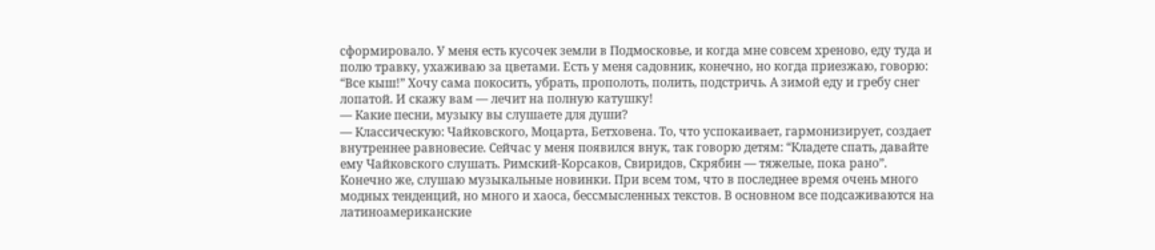сформировало. У меня есть кусочек земли в Подмосковье, и когда мне совсем хреново, еду туда и полю травку, ухаживаю за цветами. Есть у меня садовник, конечно, но когда приезжаю, говорю: “Все кыш!” Хочу сама покосить, убрать, прополоть, полить, подстричь. А зимой еду и гребу снег лопатой. И скажу вам — лечит на полную катушку!
— Какие песни, музыку вы слушаете для души?
— Классическую: Чайковского, Моцарта, Бетховена. То, что успокаивает, гармонизирует, создает внутреннее равновесие. Сейчас у меня появился внук, так говорю детям: “Кладете спать, давайте ему Чайковского слушать. Римский-Корсаков, Свиридов, Скрябин — тяжелые, пока рано”.
Конечно же, слушаю музыкальные новинки. При всем том, что в последнее время очень много модных тенденций, но много и хаоса, бессмысленных текстов. В основном все подсаживаются на латиноамериканские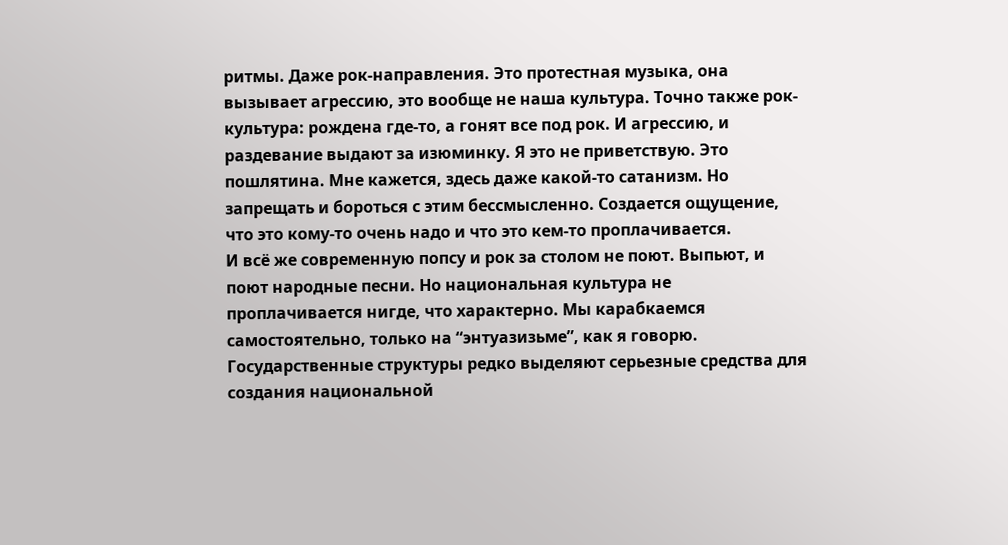ритмы. Даже рок-направления. Это протестная музыка, она вызывает агрессию, это вообще не наша культура. Точно также рок-культура: рождена где-то, а гонят все под рок. И агрессию, и раздевание выдают за изюминку. Я это не приветствую. Это пошлятина. Мне кажется, здесь даже какой-то сатанизм. Но запрещать и бороться с этим бессмысленно. Создается ощущение, что это кому-то очень надо и что это кем-то проплачивается.
И всё же современную попсу и рок за столом не поют. Выпьют, и поют народные песни. Но национальная культура не проплачивается нигде, что характерно. Мы карабкаемся самостоятельно, только на “энтуазизьме”, как я говорю. Государственные структуры редко выделяют серьезные средства для создания национальной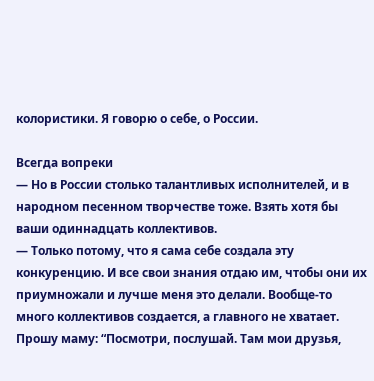колористики. Я говорю о себе, о России.

Всегда вопреки
— Но в России столько талантливых исполнителей, и в народном песенном творчестве тоже. Взять хотя бы ваши одиннадцать коллективов.
— Только потому, что я сама себе создала эту конкуренцию. И все свои знания отдаю им, чтобы они их приумножали и лучше меня это делали. Вообще-то много коллективов создается, а главного не хватает. Прошу маму: “Посмотри, послушай. Там мои друзья,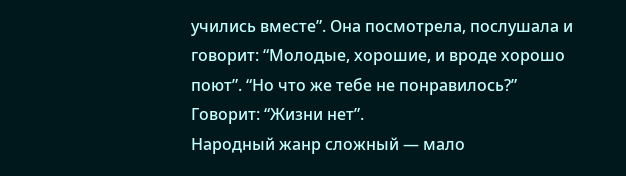учились вместе”. Она посмотрела, послушала и говорит: “Молодые, хорошие, и вроде хорошо поют”. “Но что же тебе не понравилось?” Говорит: “Жизни нет”.
Народный жанр сложный — мало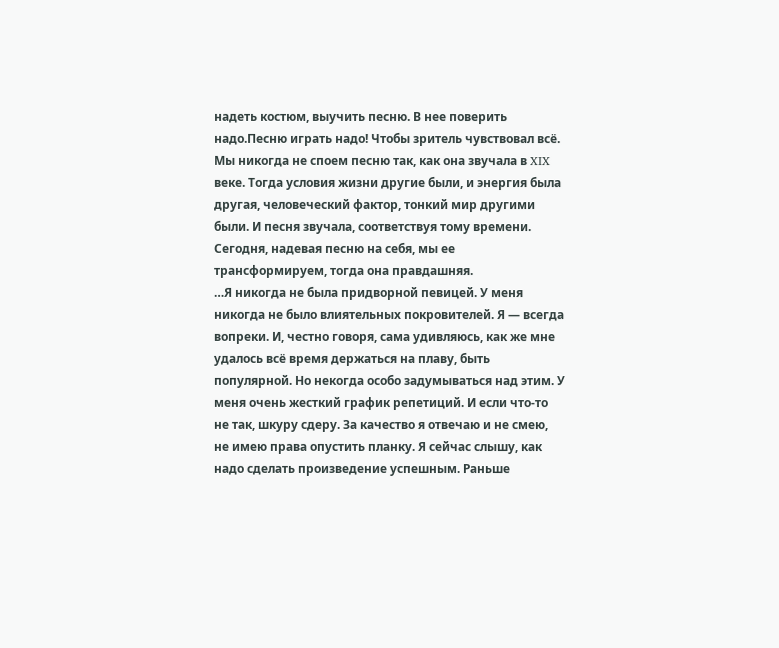надеть костюм, выучить песню. В нее поверить надо.Песню играть надо! Чтобы зритель чувствовал всё. Мы никогда не споем песню так, как она звучала в XIX веке. Тогда условия жизни другие были, и энергия была другая, человеческий фактор, тонкий мир другими были. И песня звучала, соответствуя тому времени. Сегодня, надевая песню на себя, мы ее трансформируем, тогда она правдашняя.
…Я никогда не была придворной певицей. У меня никогда не было влиятельных покровителей. Я — всегда вопреки. И, честно говоря, сама удивляюсь, как же мне удалось всё время держаться на плаву, быть популярной. Но некогда особо задумываться над этим. У меня очень жесткий график репетиций. И если что-то не так, шкуру сдеру. За качество я отвечаю и не смею, не имею права опустить планку. Я сейчас слышу, как надо сделать произведение успешным. Раньше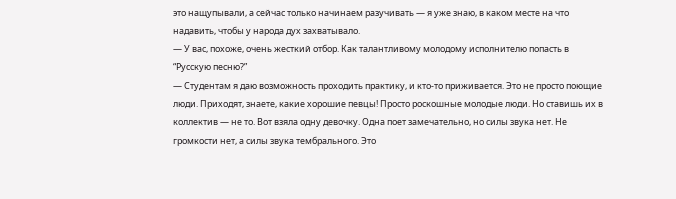это нащупывали, а сейчас только начинаем разучивать — я уже знаю, в каком месте на что надавить, чтобы у народа дух захватывало.
— У вас, похоже, очень жесткий отбор. Как талантливому молодому исполнителю попасть в “Русскую песню?”
— Студентам я даю возможность проходить практику, и кто-то приживается. Это не просто поющие люди. Приходят, знаете, какие хорошие певцы! Просто роскошные молодые люди. Но ставишь их в коллектив — не то. Вот взяла одну девочку. Одна поет замечательно, но силы звука нет. Не громкости нет, а силы звука тембрального. Это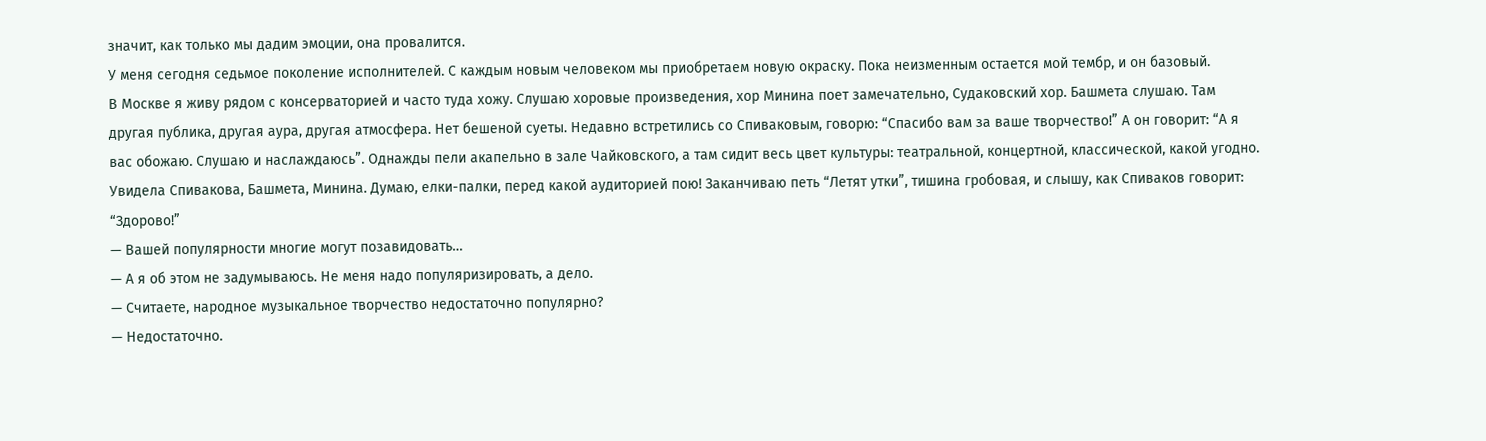значит, как только мы дадим эмоции, она провалится.
У меня сегодня седьмое поколение исполнителей. С каждым новым человеком мы приобретаем новую окраску. Пока неизменным остается мой тембр, и он базовый.
В Москве я живу рядом с консерваторией и часто туда хожу. Слушаю хоровые произведения, хор Минина поет замечательно, Судаковский хор. Башмета слушаю. Там другая публика, другая аура, другая атмосфера. Нет бешеной суеты. Недавно встретились со Спиваковым, говорю: “Спасибо вам за ваше творчество!” А он говорит: “А я вас обожаю. Слушаю и наслаждаюсь”. Однажды пели акапельно в зале Чайковского, а там сидит весь цвет культуры: театральной, концертной, классической, какой угодно. Увидела Спивакова, Башмета, Минина. Думаю, елки-палки, перед какой аудиторией пою! Заканчиваю петь “Летят утки”, тишина гробовая, и слышу, как Спиваков говорит: “Здорово!”
— Вашей популярности многие могут позавидовать…
— А я об этом не задумываюсь. Не меня надо популяризировать, а дело.
— Считаете, народное музыкальное творчество недостаточно популярно?
— Недостаточно.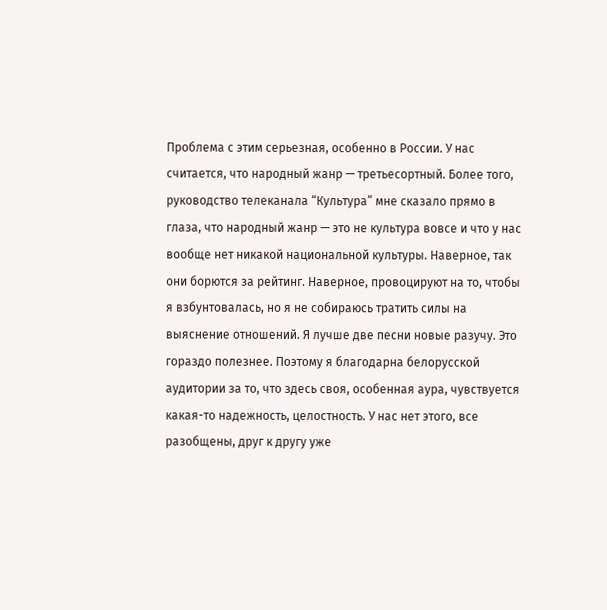Проблема с этим серьезная, особенно в России. У нас считается, что народный жанр — третьесортный. Более того, руководство телеканала “Культура” мне сказало прямо в глаза, что народный жанр — это не культура вовсе и что у нас вообще нет никакой национальной культуры. Наверное, так они борются за рейтинг. Наверное, провоцируют на то, чтобы я взбунтовалась, но я не собираюсь тратить силы на выяснение отношений. Я лучше две песни новые разучу. Это гораздо полезнее. Поэтому я благодарна белорусской аудитории за то, что здесь своя, особенная аура, чувствуется какая-то надежность, целостность. У нас нет этого, все разобщены, друг к другу уже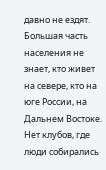давно не ездят. Большая часть населения не знает, кто живет на севере, кто на юге России, на Дальнем Востоке. Нет клубов, где люди собирались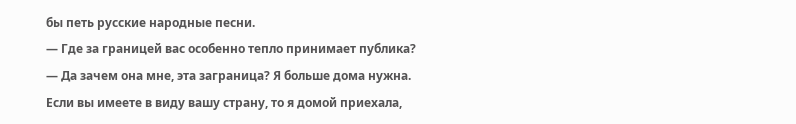бы петь русские народные песни.
— Где за границей вас особенно тепло принимает публика?
— Да зачем она мне, эта заграница? Я больше дома нужна. Если вы имеете в виду вашу страну, то я домой приехала,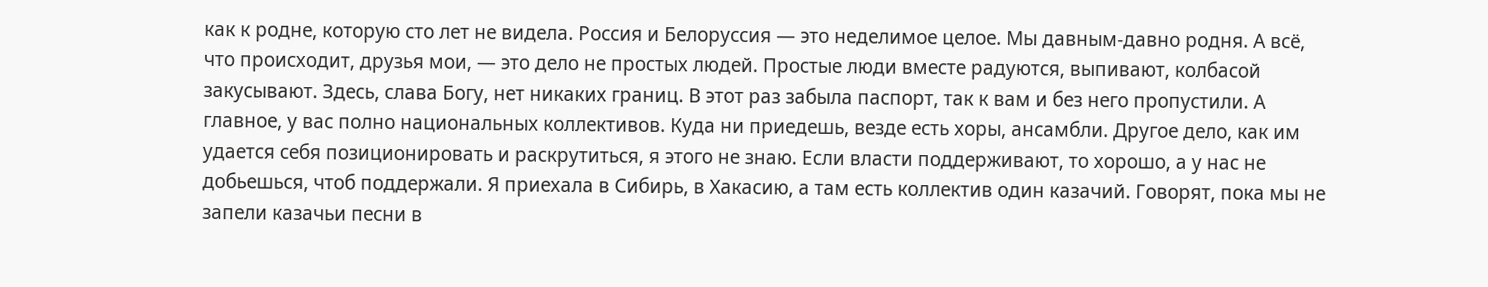как к родне, которую сто лет не видела. Россия и Белоруссия — это неделимое целое. Мы давным-давно родня. А всё, что происходит, друзья мои, — это дело не простых людей. Простые люди вместе радуются, выпивают, колбасой закусывают. Здесь, слава Богу, нет никаких границ. В этот раз забыла паспорт, так к вам и без него пропустили. А главное, у вас полно национальных коллективов. Куда ни приедешь, везде есть хоры, ансамбли. Другое дело, как им удается себя позиционировать и раскрутиться, я этого не знаю. Если власти поддерживают, то хорошо, а у нас не добьешься, чтоб поддержали. Я приехала в Сибирь, в Хакасию, а там есть коллектив один казачий. Говорят, пока мы не запели казачьи песни в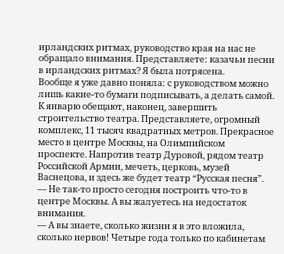ирландских ритмах, руководство края на нас не обращало внимания. Представляете: казачьи песни в ирландских ритмах? Я была потрясена.
Вообще я уже давно поняла: с руководством можно лишь какие-то бумаги подписывать, а делать самой. К январю обещают, наконец, завершить строительство театра. Представляете, огромный комплекс, 11 тысяч квадратных метров. Прекрасное место в центре Москвы, на Олимпийском проспекте. Напротив театр Дуровой, рядом театр Российской Армии, мечеть, церковь, музей Васнецова, и здесь же будет театр “Русская песня”.
— Не так-то просто сегодня построить что-то в центре Москвы. А вы жалуетесь на недостаток внимания.
— А вы знаете, сколько жизни я в это вложила, сколько нервов! Четыре года только по кабинетам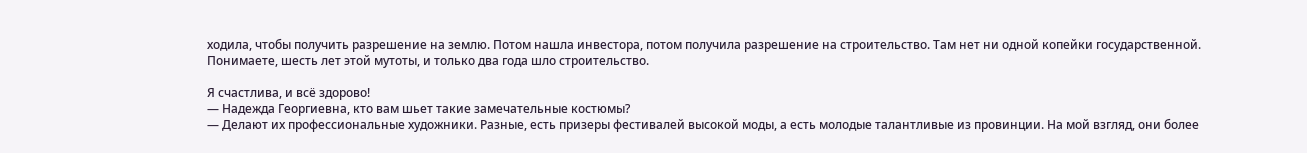ходила, чтобы получить разрешение на землю. Потом нашла инвестора, потом получила разрешение на строительство. Там нет ни одной копейки государственной. Понимаете, шесть лет этой мутоты, и только два года шло строительство.

Я счастлива, и всё здорово!
— Надежда Георгиевна, кто вам шьет такие замечательные костюмы?
— Делают их профессиональные художники. Разные, есть призеры фестивалей высокой моды, а есть молодые талантливые из провинции. На мой взгляд, они более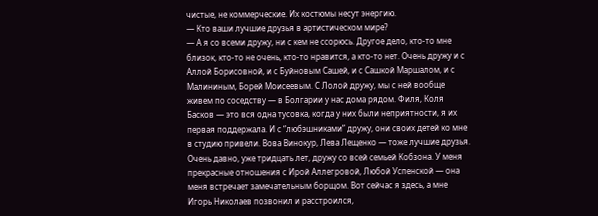чистые, не коммерческие. Их костюмы несут энергию.
— Кто ваши лучшие друзья в артистическом мире?
— А я со всеми дружу, ни с кем не ссорюсь. Другое дело, кто-то мне близок, кто-то не очень, кто-то нравится, а кто-то нет. Очень дружу и с Аллой Борисовной, и с Буйновым Сашей, и с Сашкой Маршалом, и с Малининым, Борей Моисеевым. С Лолой дружу, мы с ней вообще живем по соседству — в Болгарии у нас дома рядом. Филя, Коля Басков — это вся одна тусовка, когда у них были неприятности, я их первая поддержала. И с “любэшниками” дружу, они своих детей ко мне в студию привели. Вова Винокур, Лева Лещенко — тоже лучшие друзья. Очень давно, уже тридцать лет, дружу со всей семьей Кобзона. У меня прекрасные отношения с Ирой Аллегровой, Любой Успенской — она меня встречает замечательным борщом. Вот сейчас я здесь, а мне Игорь Николаев позвонил и расстроился,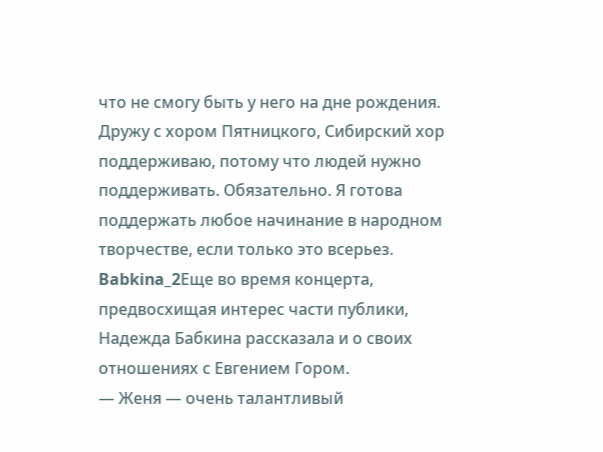что не смогу быть у него на дне рождения. Дружу с хором Пятницкого, Сибирский хор поддерживаю, потому что людей нужно поддерживать. Обязательно. Я готова поддержать любое начинание в народном творчестве, если только это всерьез.
Babkina_2Еще во время концерта, предвосхищая интерес части публики, Надежда Бабкина рассказала и о своих отношениях с Евгением Гором.
— Женя — очень талантливый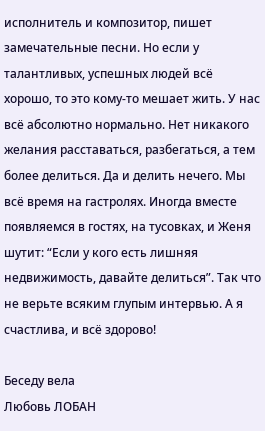исполнитель и композитор, пишет замечательные песни. Но если у талантливых, успешных людей всё хорошо, то это кому-то мешает жить. У нас всё абсолютно нормально. Нет никакого желания расставаться, разбегаться, а тем более делиться. Да и делить нечего. Мы всё время на гастролях. Иногда вместе появляемся в гостях, на тусовках, и Женя шутит: “Если у кого есть лишняя недвижимость, давайте делиться”. Так что не верьте всяким глупым интервью. А я счастлива, и всё здорово!

Беседу вела
Любовь ЛОБАН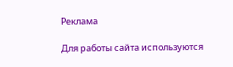Реклама

Для работы сайта используются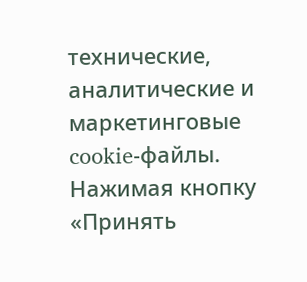технические, аналитические и маркетинговые cookie-файлы. Нажимая кнопку «Принять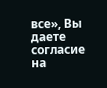все», Вы даете согласие на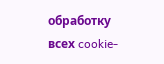обработку всех cookie-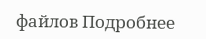файлов Подробнее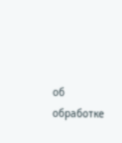об обработке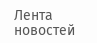Лента новостей